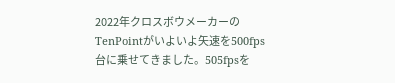2022年クロスボウメーカーのTenPointがいよいよ矢速を500fps台に乗せてきました。505fpsを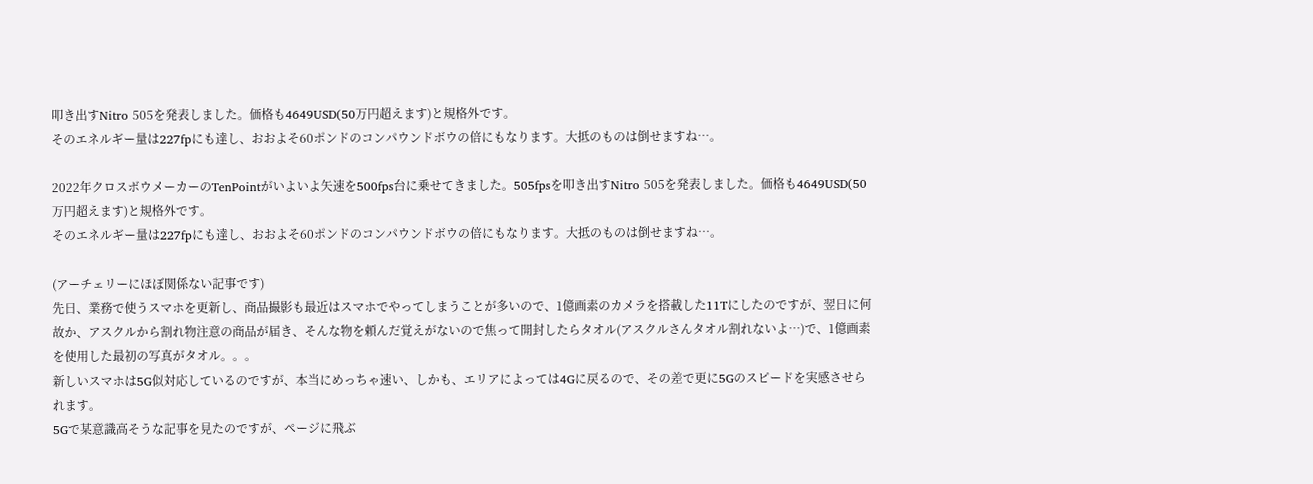叩き出すNitro 505を発表しました。価格も4649USD(50万円超えます)と規格外です。
そのエネルギー量は227fpにも達し、おおよそ60ポンドのコンパウンドボウの倍にもなります。大抵のものは倒せますね…。

2022年クロスボウメーカーのTenPointがいよいよ矢速を500fps台に乗せてきました。505fpsを叩き出すNitro 505を発表しました。価格も4649USD(50万円超えます)と規格外です。
そのエネルギー量は227fpにも達し、おおよそ60ポンドのコンパウンドボウの倍にもなります。大抵のものは倒せますね…。

(アーチェリーにほぼ関係ない記事です)
先日、業務で使うスマホを更新し、商品撮影も最近はスマホでやってしまうことが多いので、1億画素のカメラを搭載した11Tにしたのですが、翌日に何故か、アスクルから割れ物注意の商品が届き、そんな物を頼んだ覚えがないので焦って開封したらタオル(アスクルさんタオル割れないよ…)で、1億画素を使用した最初の写真がタオル。。。
新しいスマホは5G似対応しているのですが、本当にめっちゃ速い、しかも、エリアによっては4Gに戻るので、その差で更に5Gのスピードを実感させられます。
5Gで某意識高そうな記事を見たのですが、ページに飛ぶ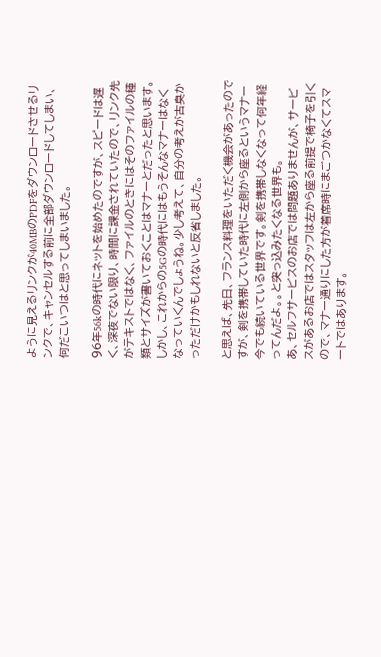ように見えるリンクが40MBのPDFをダウンロードさせるリンクで、キャンセルする前に全部ダウンロードしてしまい、何だこいつはと思ってしまいました。

96年56kの時代にネットを始めたのですが、スピードは遅く、深夜でない限り、時間に課金されていたので、リンク先がテキストではなく、ファイルのときにはそのファイルの種類とサイズが書いておくことはマナーとだったと思います。しかし、これからの5Gの時代にはもうそんなマナーはなくなっていくんでしょうね。少し考えて、自分の考えが古臭かっただけかもしれないと反省しました。

と思えば、先日、フランス料理をいただく機会があったのですが、剣を携帯していた時代に左側から座るというマナー今でも続いている世界です。剣を携帯しなくなって何年経ってんだよ。。と突っ込みたくなる世界も。
あ、セルフサービスのお店では問題ありませんが、サービスがあるお店ではスタッフは左から座る前提で椅子を引くので、マナー通りにした方が着席時にまごつかなくてスマートではあります。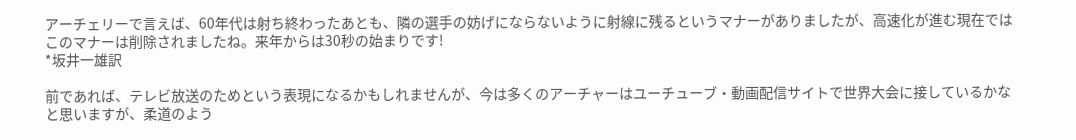アーチェリーで言えば、60年代は射ち終わったあとも、隣の選手の妨げにならないように射線に残るというマナーがありましたが、高速化が進む現在ではこのマナーは削除されましたね。来年からは30秒の始まりです!
*坂井一雄訳

前であれば、テレビ放送のためという表現になるかもしれませんが、今は多くのアーチャーはユーチューブ・動画配信サイトで世界大会に接しているかなと思いますが、柔道のよう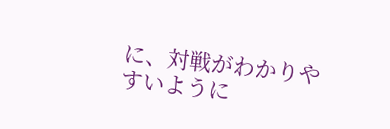に、対戦がわかりやすいように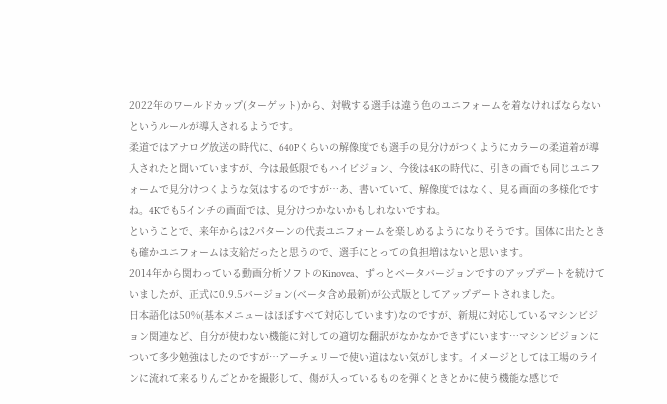2022年のワールドカップ(ターゲット)から、対戦する選手は違う色のユニフォームを着なければならないというルールが導入されるようです。
柔道ではアナログ放送の時代に、640Pくらいの解像度でも選手の見分けがつくようにカラーの柔道着が導入されたと聞いていますが、今は最低限でもハイビジョン、今後は4Kの時代に、引きの画でも同じユニフォームで見分けつくような気はするのですが…あ、書いていて、解像度ではなく、見る画面の多様化ですね。4Kでも5インチの画面では、見分けつかないかもしれないですね。
ということで、来年からは2パターンの代表ユニフォームを楽しめるようになりそうです。国体に出たときも確かユニフォームは支給だったと思うので、選手にとっての負担増はないと思います。
2014年から関わっている動画分析ソフトのKinovea、ずっとベータバージョンですのアップデートを続けていましたが、正式に0.9.5バージョン(ベータ含め最新)が公式版としてアップデートされました。
日本語化は50%(基本メニューはほぼすべて対応しています)なのですが、新規に対応しているマシンビジョン関連など、自分が使わない機能に対しての適切な翻訳がなかなかできずにいます…マシンビジョンについて多少勉強はしたのですが…アーチェリーで使い道はない気がします。イメージとしては工場のラインに流れて来るりんごとかを撮影して、傷が入っているものを弾くときとかに使う機能な感じで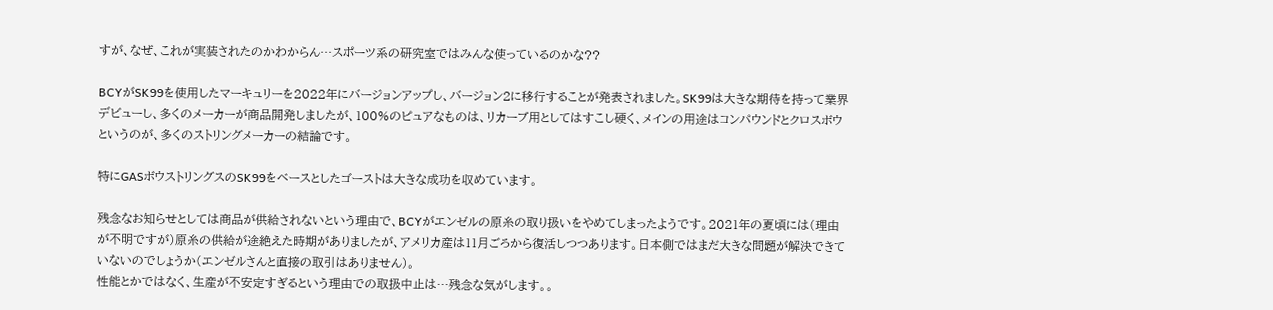すが、なぜ、これが実装されたのかわからん…スポーツ系の研究室ではみんな使っているのかな??

BCYがSK99を使用したマーキュリーを2022年にバージョンアップし、バージョン2に移行することが発表されました。SK99は大きな期待を持って業界デビューし、多くのメーカーが商品開発しましたが、100%のピュアなものは、リカーブ用としてはすこし硬く、メインの用途はコンパウンドとクロスボウというのが、多くのストリングメーカーの結論です。

特にGASボウストリングスのSK99をベースとしたゴーストは大きな成功を収めています。

残念なお知らせとしては商品が供給されないという理由で、BCYがエンゼルの原糸の取り扱いをやめてしまったようです。2021年の夏頃には(理由が不明ですが)原糸の供給が途絶えた時期がありましたが、アメリカ産は11月ごろから復活しつつあります。日本側ではまだ大きな問題が解決できていないのでしょうか(エンゼルさんと直接の取引はありません)。
性能とかではなく、生産が不安定すぎるという理由での取扱中止は…残念な気がします。。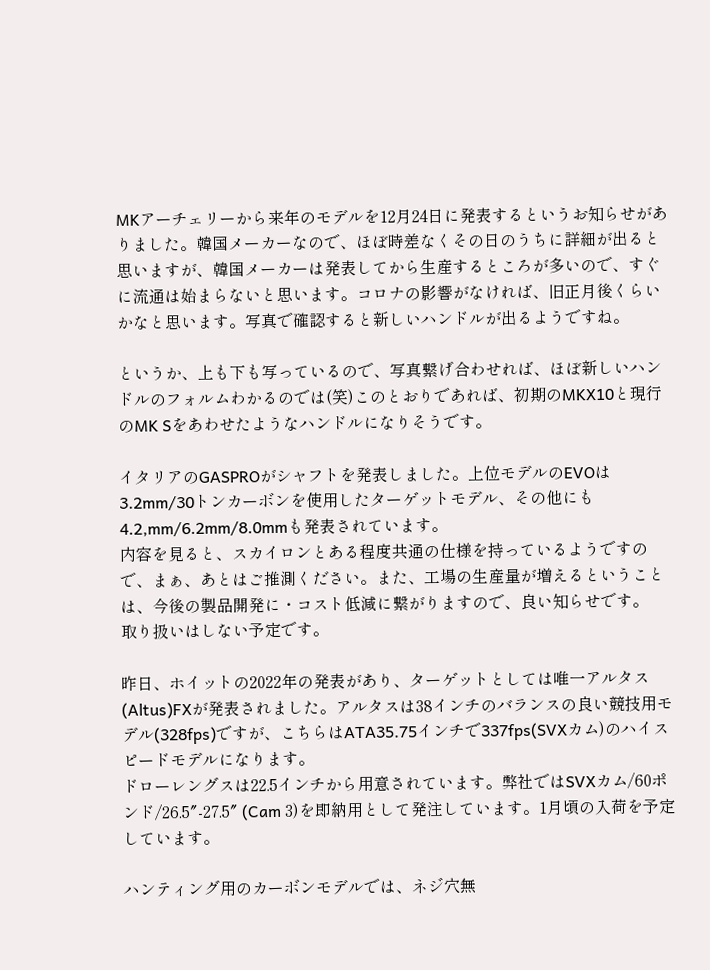MKアーチェリーから来年のモデルを12月24日に発表するというお知らせがありました。韓国メーカーなので、ほぼ時差なくその日のうちに詳細が出ると思いますが、韓国メーカーは発表してから生産するところが多いので、すぐに流通は始まらないと思います。コロナの影響がなければ、旧正月後くらいかなと思います。写真で確認すると新しいハンドルが出るようですね。

というか、上も下も写っているので、写真繋げ合わせれば、ほぼ新しいハンドルのフォルムわかるのでは(笑)このとおりであれば、初期のMKX10と現行のMK Sをあわせたようなハンドルになりそうです。

イタリアのGASPROがシャフトを発表しました。上位モデルのEVOは3.2mm/30トンカーボンを使用したターゲットモデル、その他にも4.2,mm/6.2mm/8.0mmも発表されています。
内容を見ると、スカイロンとある程度共通の仕様を持っているようですので、まぁ、あとはご推測ください。また、工場の生産量が増えるということは、今後の製品開発に・コスト低減に繋がりますので、良い知らせです。
取り扱いはしない予定です。

昨日、ホイットの2022年の発表があり、ターゲットとしては唯一アルタス(Altus)FXが発表されました。アルタスは38インチのバランスの良い競技用モデル(328fps)ですが、こちらはATA35.75インチで337fps(SVXカム)のハイスピードモデルになります。
ドローレングスは22.5インチから用意されています。弊社ではSVXカム/60ポンド/26.5″-27.5″ (Cam 3)を即納用として発注しています。1月頃の入荷を予定しています。

ハンティング用のカーボンモデルでは、ネジ穴無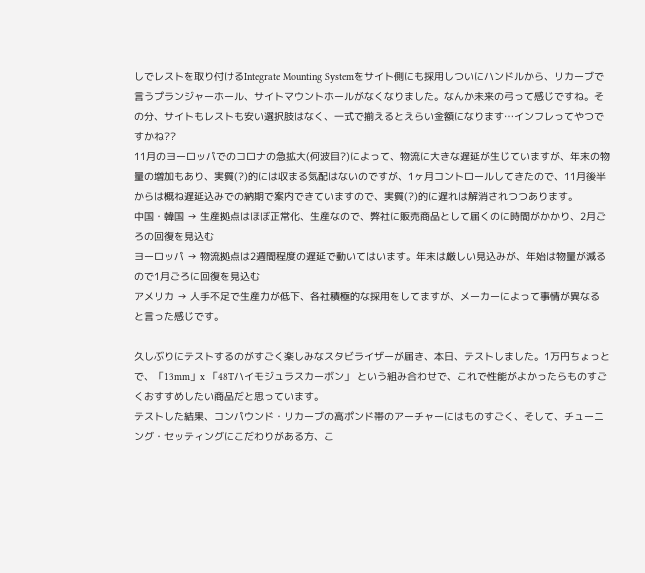しでレストを取り付けるIntegrate Mounting Systemをサイト側にも採用しついにハンドルから、リカーブで言うプランジャーホール、サイトマウントホールがなくなりました。なんか未来の弓って感じですね。その分、サイトもレストも安い選択肢はなく、一式で揃えるとえらい金額になります…インフレってやつですかね??
11月のヨーロッパでのコロナの急拡大(何波目?)によって、物流に大きな遅延が生じていますが、年末の物量の増加もあり、実質(?)的には収まる気配はないのですが、1ヶ月コントロールしてきたので、11月後半からは概ね遅延込みでの納期で案内できていますので、実質(?)的に遅れは解消されつつあります。
中国・韓国 → 生産拠点はほぼ正常化、生産なので、弊社に販売商品として届くのに時間がかかり、2月ごろの回復を見込む
ヨーロッパ → 物流拠点は2週間程度の遅延で動いてはいます。年末は厳しい見込みが、年始は物量が減るので1月ごろに回復を見込む
アメリカ → 人手不足で生産力が低下、各社積極的な採用をしてますが、メーカーによって事情が異なる
と言った感じです。

久しぶりにテストするのがすごく楽しみなスタビライザーが届き、本日、テストしました。1万円ちょっとで、「13mm」x 「48Tハイモジュラスカーボン」 という組み合わせで、これで性能がよかったらものすごくおすすめしたい商品だと思っています。
テストした結果、コンパウンド・リカーブの高ポンド帯のアーチャーにはものすごく、そして、チューニング・セッティングにこだわりがある方、こ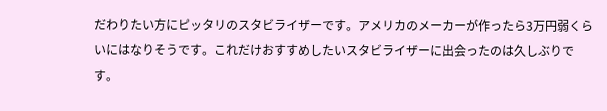だわりたい方にピッタリのスタビライザーです。アメリカのメーカーが作ったら3万円弱くらいにはなりそうです。これだけおすすめしたいスタビライザーに出会ったのは久しぶりです。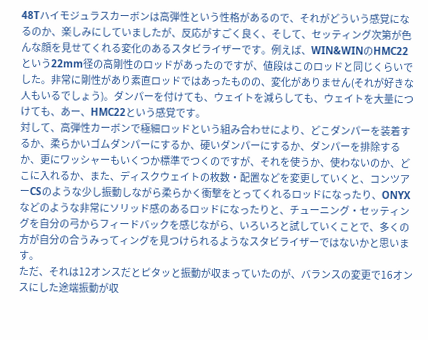48Tハイモジュラスカーボンは高弾性という性格があるので、それがどういう感覚になるのか、楽しみにしていましたが、反応がすごく良く、そして、セッティング次第が色んな顔を見せてくれる変化のあるスタビライザーです。例えば、WIN&WINのHMC22という22mm径の高剛性のロッドがあったのですが、値段はこのロッドと同じくらいでした。非常に剛性があり素直ロッドではあったものの、変化がありません(それが好きな人もいるでしょう)。ダンパーを付けても、ウェイトを減らしても、ウェイトを大量につけても、あー、HMC22という感覚です。
対して、高弾性カーボンで極細ロッドという組み合わせにより、どこダンパーを装着するか、柔らかいゴムダンパーにするか、硬いダンパーにするか、ダンパーを排除するか、更にワッシャーもいくつか標準でつくのですが、それを使うか、使わないのか、どこに入れるか、また、ディスクウェイトの枚数・配置などを変更していくと、コンツアーCSのような少し振動しながら柔らかく衝撃をとってくれるロッドになったり、ONYXなどのような非常にソリッド感のあるロッドになったりと、チューニング・セッティングを自分の弓からフィードバックを感じながら、いろいろと試していくことで、多くの方が自分の合うみってィングを見つけられるようなスタビライザーではないかと思います。
ただ、それは12オンスだとピタッと振動が収まっていたのが、バランスの変更で16オンスにした途端振動が収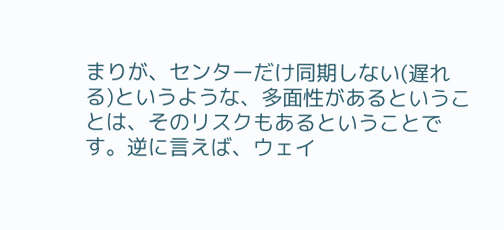まりが、センターだけ同期しない(遅れる)というような、多面性があるということは、そのリスクもあるということです。逆に言えば、ウェイ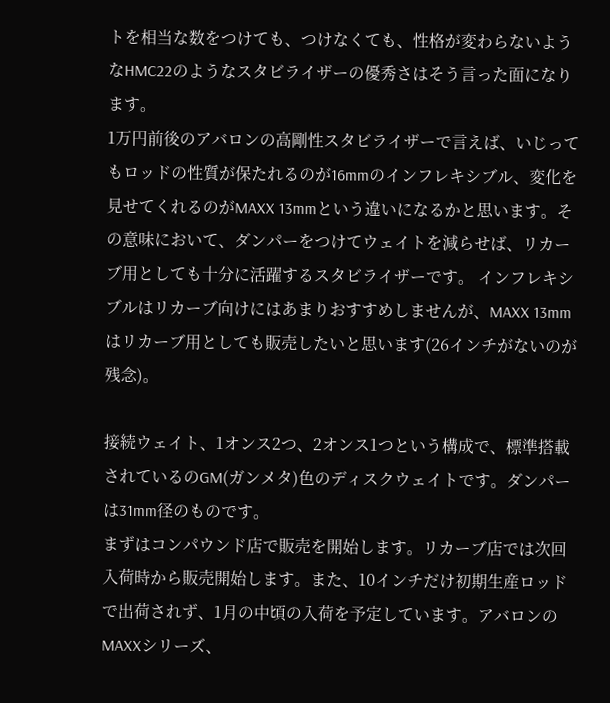トを相当な数をつけても、つけなくても、性格が変わらないようなHMC22のようなスタビライザーの優秀さはそう言った面になります。
1万円前後のアバロンの高剛性スタビライザーで言えば、いじってもロッドの性質が保たれるのが16mmのインフレキシブル、変化を見せてくれるのがMAXX 13mmという違いになるかと思います。その意味において、ダンパーをつけてウェイトを減らせば、リカーブ用としても十分に活躍するスタビライザーです。 インフレキシブルはリカーブ向けにはあまりおすすめしませんが、MAXX 13mmはリカーブ用としても販売したいと思います(26インチがないのが残念)。

接続ウェイト、1オンス2つ、2オンス1つという構成で、標準搭載されているのGM(ガンメタ)色のディスクウェイトです。ダンパーは31mm径のものです。
まずはコンパウンド店で販売を開始します。リカーブ店では次回入荷時から販売開始します。また、10インチだけ初期生産ロッドで出荷されず、1月の中頃の入荷を予定しています。アバロンのMAXXシリーズ、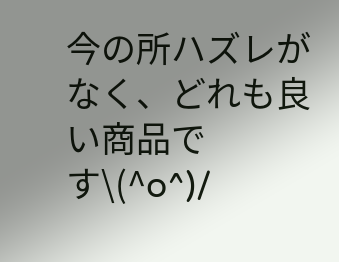今の所ハズレがなく、どれも良い商品です\(^o^)/